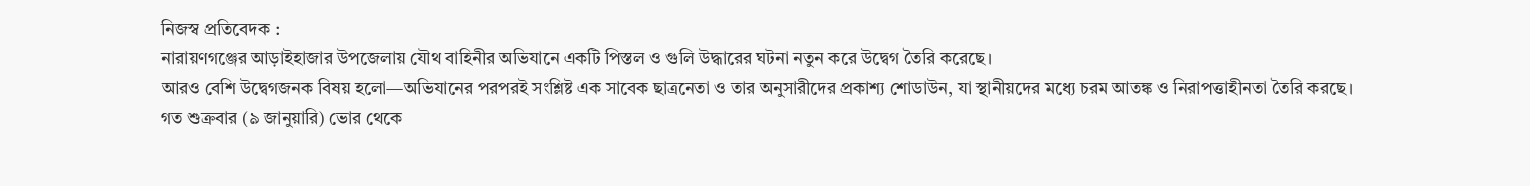নিজস্ব প্রতিবেদক :
নারায়ণগঞ্জের আড়াইহাজার উপজেলায় যৌথ বাহিনীর অভিযানে একটি পিস্তল ও গুলি উদ্ধারের ঘটনা নতুন করে উদ্বেগ তৈরি করেছে।
আরও বেশি উদ্বেগজনক বিষয় হলো—অভিযানের পরপরই সংশ্লিষ্ট এক সাবেক ছাত্রনেতা ও তার অনুসারীদের প্রকাশ্য শোডাউন, যা স্থানীয়দের মধ্যে চরম আতঙ্ক ও নিরাপত্তাহীনতা তৈরি করছে।
গত শুক্রবার (৯ জানুয়ারি) ভোর থেকে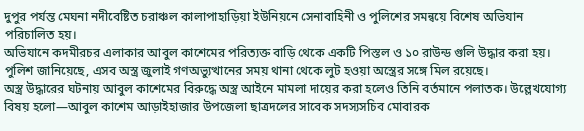দুপুর পর্যন্ত মেঘনা নদীবেষ্টিত চরাঞ্চল কালাপাহাড়িয়া ইউনিয়নে সেনাবাহিনী ও পুলিশের সমন্বয়ে বিশেষ অভিযান পরিচালিত হয়।
অভিযানে কদমীরচর এলাকার আবুল কাশেমের পরিত্যক্ত বাড়ি থেকে একটি পিস্তল ও ১০ রাউন্ড গুলি উদ্ধার করা হয়। পুলিশ জানিয়েছে, এসব অস্ত্র জুলাই গণঅভ্যুত্থানের সময় থানা থেকে লুট হওয়া অস্ত্রের সঙ্গে মিল রয়েছে।
অস্ত্র উদ্ধারের ঘটনায় আবুল কাশেমের বিরুদ্ধে অস্ত্র আইনে মামলা দায়ের করা হলেও তিনি বর্তমানে পলাতক। উল্লেখযোগ্য বিষয় হলো—আবুল কাশেম আড়াইহাজার উপজেলা ছাত্রদলের সাবেক সদস্যসচিব মোবারক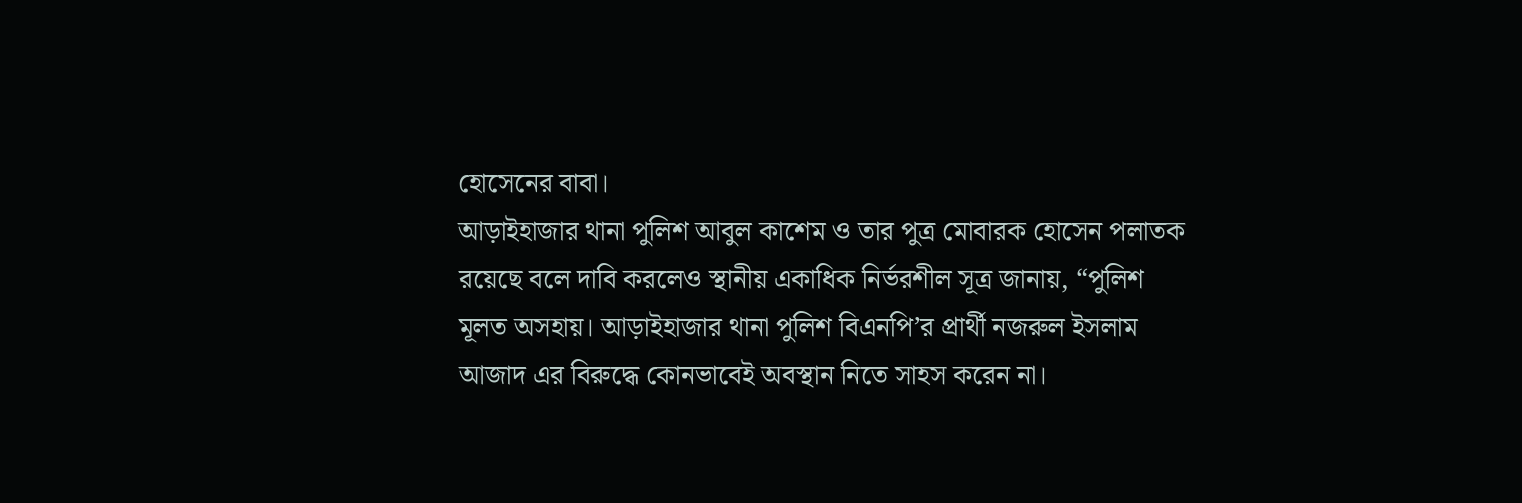হোসেনের বাবা।
আড়াইহাজার থানা পুলিশ আবুল কাশেম ও তার পুত্র মোবারক হোসেন পলাতক রয়েছে বলে দাবি করলেও স্থানীয় একাধিক নির্ভরশীল সূত্র জানায়, “পুলিশ মূলত অসহায়। আড়াইহাজার থানা পুলিশ বিএনপি’র প্রার্থী নজরুল ইসলাম আজাদ এর বিরুদ্ধে কোনভাবেই অবস্থান নিতে সাহস করেন না।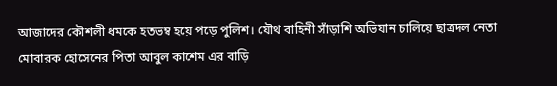আজাদের কৌশলী ধমকে হতভম্ব হয়ে পড়ে পুলিশ। যৌথ বাহিনী সাঁড়াশি অভিযান চালিয়ে ছাত্রদল নেতা মোবারক হোসেনের পিতা আবুল কাশেম এর বাড়ি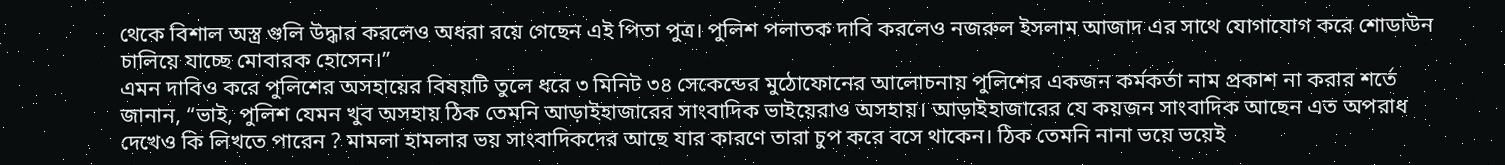থেকে বিশাল অস্ত্র গুলি উদ্ধার করলেও অধরা রয়ে গেছেন এই পিতা পুত্র। পুলিশ পলাতক দাবি করলেও নজরুল ইসলাম আজাদ এর সাথে যোগাযোগ করে শোডাউন চালিয়ে যাচ্ছে মোবারক হোসেন।”
এমন দাবিও করে পুলিশের অসহায়ের বিষয়টি তুলে ধরে ৩ মিনিট ৩৪ সেকেন্ডের মুঠোফোনের আলোচনায় পুলিশের একজন কর্মকর্তা নাম প্রকাশ না করার শর্তে জানান, “ভাই, পুলিশ যেমন খুব অসহায় ঠিক তেমনি আড়াইহাজারের সাংবাদিক ভাইয়েরাও অসহায়। আড়াইহাজারের যে কয়জন সাংবাদিক আছেন এত অপরাধ দেখেও কি লিখতে পারেন ? মামলা হামলার ভয় সাংবাদিকদের আছে যার কারণে তারা চুপ করে বসে থাকেন। ঠিক তেমনি নানা ভয়ে ভয়েই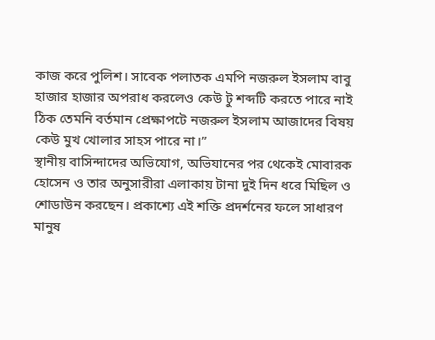কাজ করে পুলিশ। সাবেক পলাতক এমপি নজরুল ইসলাম বাবু হাজার হাজার অপরাধ করলেও কেউ টু শব্দটি করতে পারে নাই ঠিক তেমনি বর্তমান প্রেক্ষাপটে নজরুল ইসলাম আজাদের বিষয় কেউ মুখ খোলার সাহস পারে না।”
স্থানীয় বাসিন্দাদের অভিযোগ, অভিযানের পর থেকেই মোবারক হোসেন ও তার অনুসারীরা এলাকায় টানা দুই দিন ধরে মিছিল ও শোডাউন করছেন। প্রকাশ্যে এই শক্তি প্রদর্শনের ফলে সাধারণ মানুষ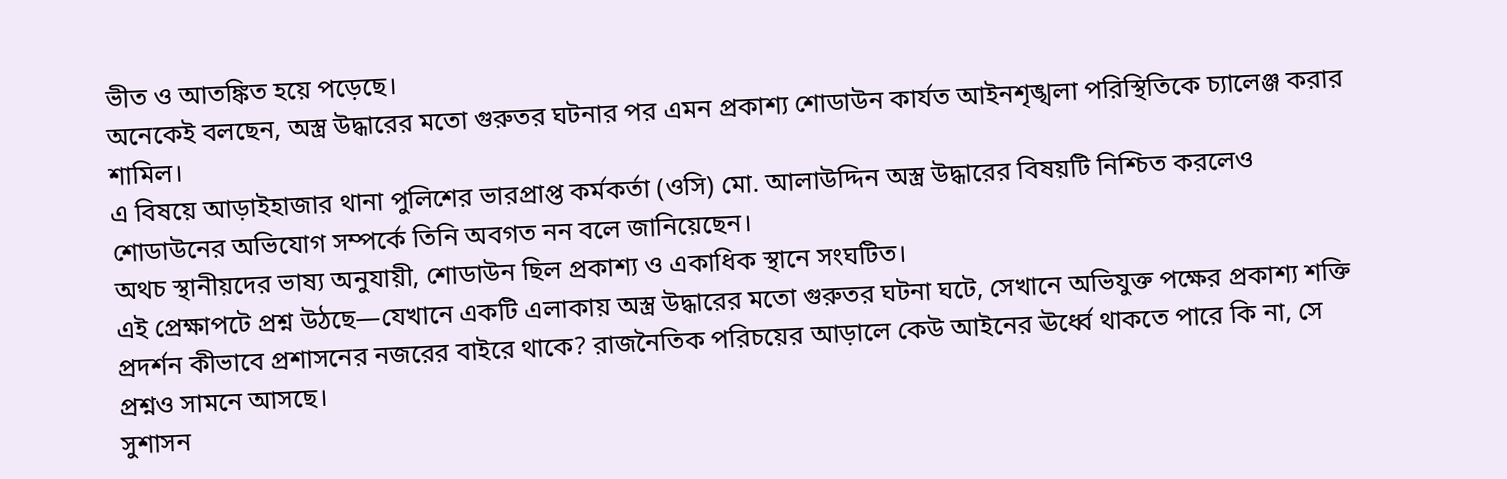ভীত ও আতঙ্কিত হয়ে পড়েছে।
অনেকেই বলছেন, অস্ত্র উদ্ধারের মতো গুরুতর ঘটনার পর এমন প্রকাশ্য শোডাউন কার্যত আইনশৃঙ্খলা পরিস্থিতিকে চ্যালেঞ্জ করার শামিল।
এ বিষয়ে আড়াইহাজার থানা পুলিশের ভারপ্রাপ্ত কর্মকর্তা (ওসি) মো. আলাউদ্দিন অস্ত্র উদ্ধারের বিষয়টি নিশ্চিত করলেও শোডাউনের অভিযোগ সম্পর্কে তিনি অবগত নন বলে জানিয়েছেন।
অথচ স্থানীয়দের ভাষ্য অনুযায়ী, শোডাউন ছিল প্রকাশ্য ও একাধিক স্থানে সংঘটিত।
এই প্রেক্ষাপটে প্রশ্ন উঠছে—যেখানে একটি এলাকায় অস্ত্র উদ্ধারের মতো গুরুতর ঘটনা ঘটে, সেখানে অভিযুক্ত পক্ষের প্রকাশ্য শক্তি প্রদর্শন কীভাবে প্রশাসনের নজরের বাইরে থাকে? রাজনৈতিক পরিচয়ের আড়ালে কেউ আইনের ঊর্ধ্বে থাকতে পারে কি না, সে প্রশ্নও সামনে আসছে।
সুশাসন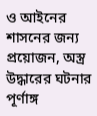ও আইনের শাসনের জন্য প্রয়োজন, অস্ত্র উদ্ধারের ঘটনার পূর্ণাঙ্গ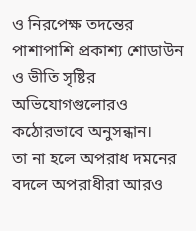ও নিরপেক্ষ তদন্তের পাশাপাশি প্রকাশ্য শোডাউন ও ভীতি সৃষ্টির অভিযোগগুলোরও কঠোরভাবে অনুসন্ধান।
তা না হলে অপরাধ দমনের বদলে অপরাধীরা আরও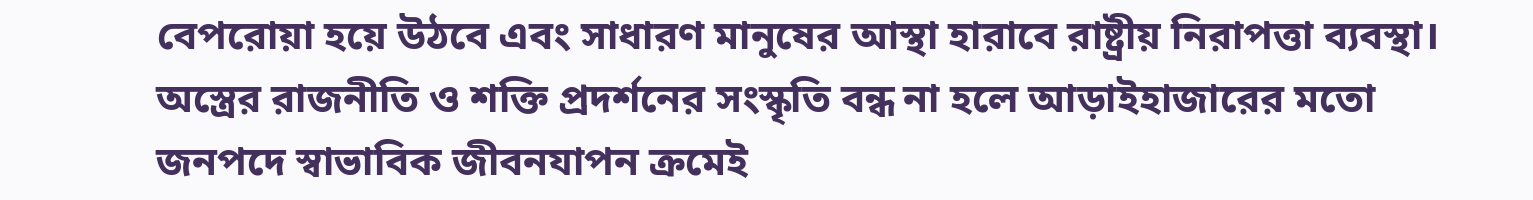বেপরোয়া হয়ে উঠবে এবং সাধারণ মানুষের আস্থা হারাবে রাষ্ট্রীয় নিরাপত্তা ব্যবস্থা।
অস্ত্রের রাজনীতি ও শক্তি প্রদর্শনের সংস্কৃতি বন্ধ না হলে আড়াইহাজারের মতো জনপদে স্বাভাবিক জীবনযাপন ক্রমেই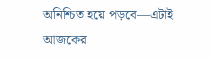অনিশ্চিত হয়ে পড়বে—এটাই আজকের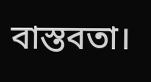বাস্তবতা।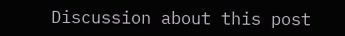Discussion about this post